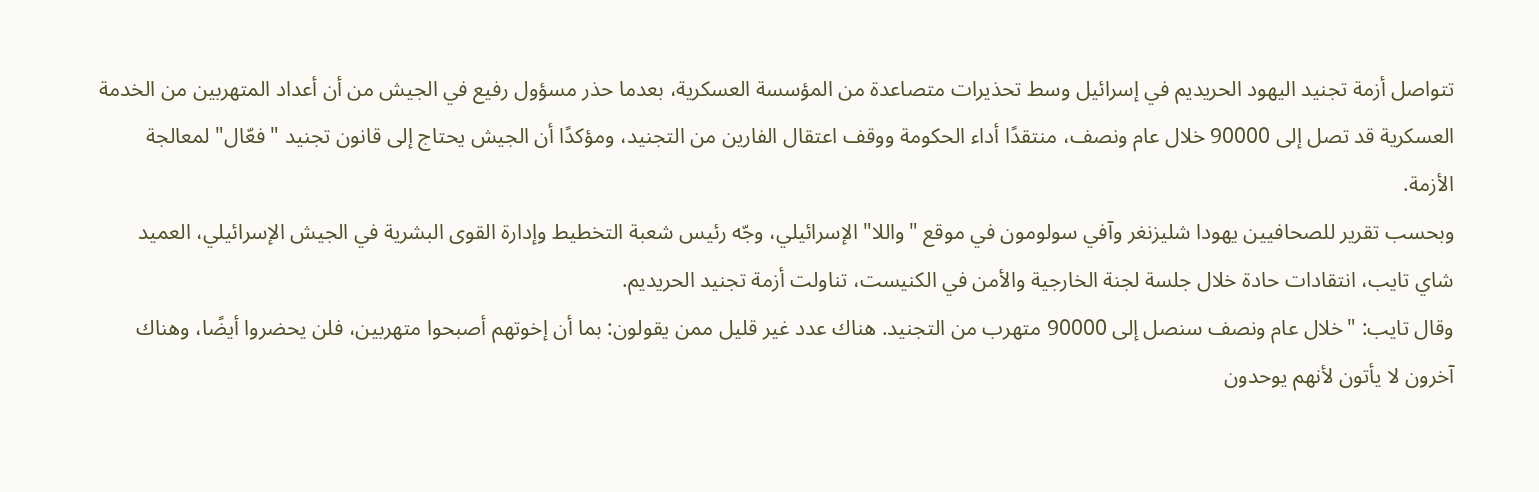تتواصل أزمة تجنيد اليهود الحريديم في إسرائيل وسط تحذيرات متصاعدة من المؤسسة العسكرية، بعدما حذر مسؤول رفيع في الجيش من أن أعداد المتهربين من الخدمة العسكرية قد تصل إلى 90000 خلال عام ونصف، منتقدًا أداء الحكومة ووقف اعتقال الفارين من التجنيد، ومؤكدًا أن الجيش يحتاج إلى قانون تجنيد "فعّال" لمعالجة الأزمة.
وبحسب تقرير للصحافيين يهودا شليزنغر وآفي سولومون في موقع "واللا" الإسرائيلي، وجّه رئيس شعبة التخطيط وإدارة القوى البشرية في الجيش الإسرائيلي، العميد شاي تايب، انتقادات حادة خلال جلسة لجنة الخارجية والأمن في الكنيست، تناولت أزمة تجنيد الحريديم.
وقال تايب: "خلال عام ونصف سنصل إلى 90000 متهرب من التجنيد. هناك عدد غير قليل ممن يقولون: بما أن إخوتهم أصبحوا متهربين، فلن يحضروا أيضًا، وهناك آخرون لا يأتون لأنهم يوحدون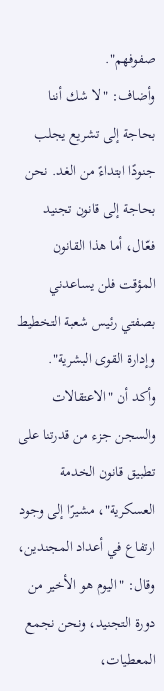صفوفهم".
وأضاف: "لا شك أننا بحاجة إلى تشريع يجلب جنودًا ابتداءً من الغد. نحن بحاجة إلى قانون تجنيد فعّال، أما هذا القانون المؤقت فلن يساعدني بصفتي رئيس شعبة التخطيط وإدارة القوى البشرية".
وأكد أن "الاعتقالات والسجن جزء من قدرتنا على تطبيق قانون الخدمة العسكرية"، مشيرًا إلى وجود ارتفاع في أعداد المجندين، وقال: "اليوم هو الأخير من دورة التجنيد، ونحن نجمع المعطيات،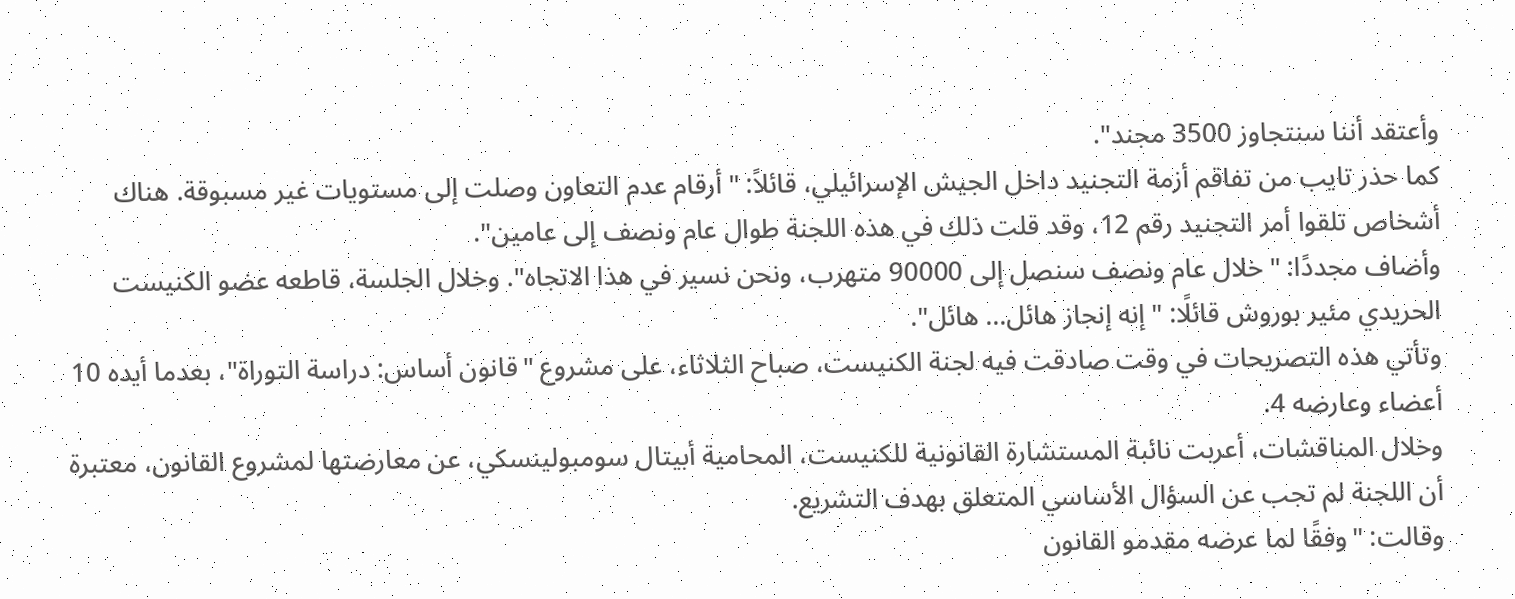وأعتقد أننا سنتجاوز 3500 مجند".
كما حذر تايب من تفاقم أزمة التجنيد داخل الجيش الإسرائيلي، قائلاً: "أرقام عدم التعاون وصلت إلى مستويات غير مسبوقة. هناك أشخاص تلقوا أمر التجنيد رقم 12، وقد قلت ذلك في هذه اللجنة طوال عام ونصف إلى عامين".
وأضاف مجددًا: "خلال عام ونصف سنصل إلى 90000 متهرب، ونحن نسير في هذا الاتجاه". وخلال الجلسة، قاطعه عضو الكنيست الحريدي مئير بوروش قائلًا: "إنه إنجاز هائل... هائل".
وتأتي هذه التصريحات في وقت صادقت فيه لجنة الكنيست، صباح الثلاثاء، على مشروع "قانون أساس: دراسة التوراة"، بعدما أيده 10 أعضاء وعارضه 4.
وخلال المناقشات، أعربت نائبة المستشارة القانونية للكنيست، المحامية أبيتال سومبولينسكي، عن معارضتها لمشروع القانون، معتبرة أن اللجنة لم تجب عن السؤال الأساسي المتعلق بهدف التشريع.
وقالت: "وفقًا لما عرضه مقدمو القانون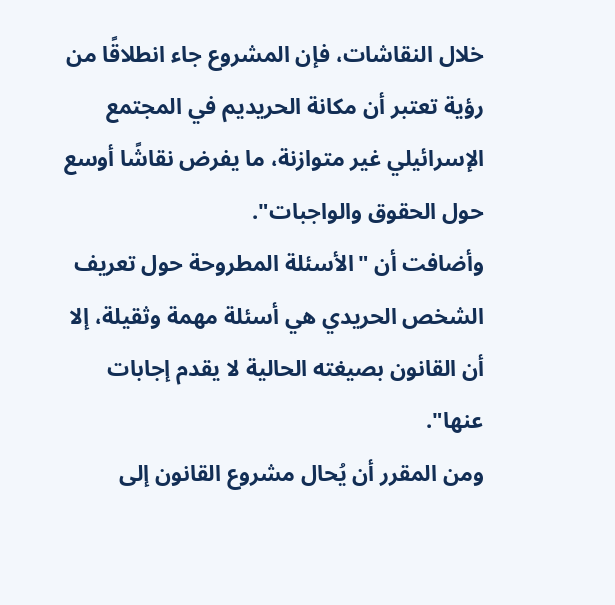خلال النقاشات، فإن المشروع جاء انطلاقًا من رؤية تعتبر أن مكانة الحريديم في المجتمع الإسرائيلي غير متوازنة، ما يفرض نقاشًا أوسع حول الحقوق والواجبات".
وأضافت أن "الأسئلة المطروحة حول تعريف الشخص الحريدي هي أسئلة مهمة وثقيلة، إلا أن القانون بصيغته الحالية لا يقدم إجابات عنها".
ومن المقرر أن يُحال مشروع القانون إلى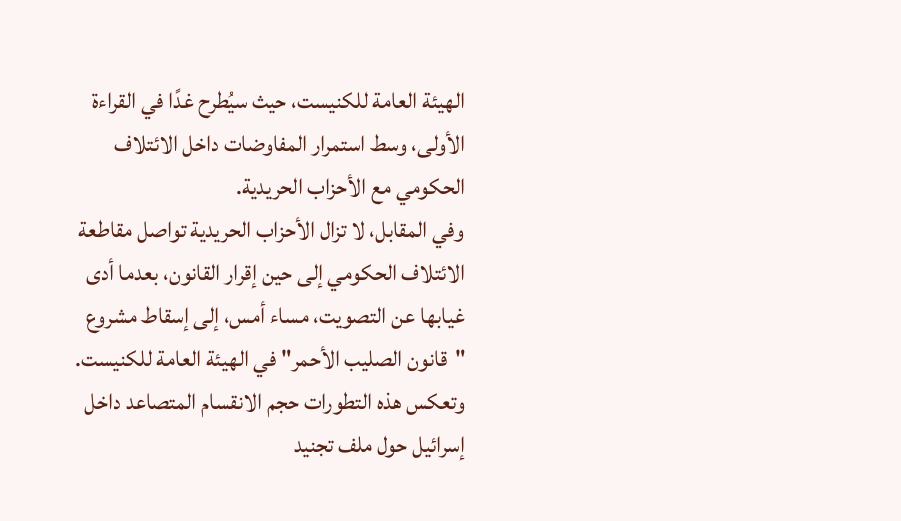الهيئة العامة للكنيست، حيث سيُطرح غدًا في القراءة الأولى، وسط استمرار المفاوضات داخل الائتلاف الحكومي مع الأحزاب الحريدية.
وفي المقابل، لا تزال الأحزاب الحريدية تواصل مقاطعة الائتلاف الحكومي إلى حين إقرار القانون، بعدما أدى غيابها عن التصويت، مساء أمس، إلى إسقاط مشروع "قانون الصليب الأحمر" في الهيئة العامة للكنيست.
وتعكس هذه التطورات حجم الانقسام المتصاعد داخل إسرائيل حول ملف تجنيد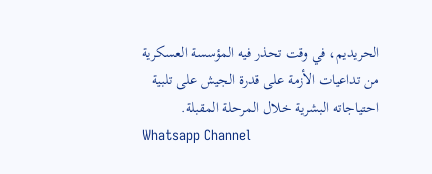الحريديم، في وقت تحذر فيه المؤسسة العسكرية من تداعيات الأزمة على قدرة الجيش على تلبية احتياجاته البشرية خلال المرحلة المقبلة.
Whatsapp Channel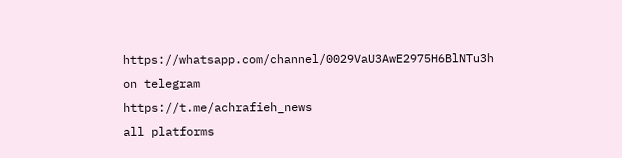https://whatsapp.com/channel/0029VaU3AwE2975H6BlNTu3h
on telegram
https://t.me/achrafieh_news
all platforms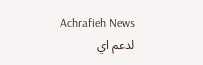Achrafieh News
لدعم اي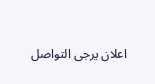اعلان يرجى التواصل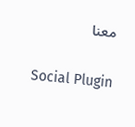معنا

Social Plugin